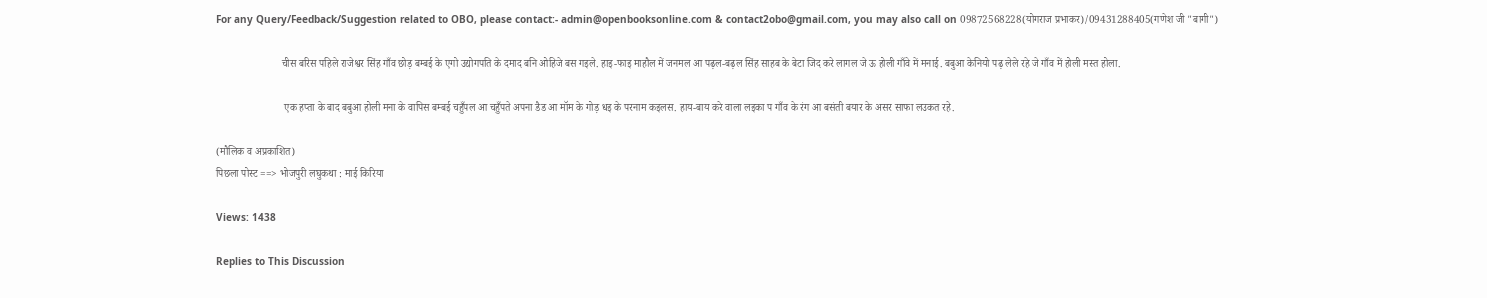For any Query/Feedback/Suggestion related to OBO, please contact:- admin@openbooksonline.com & contact2obo@gmail.com, you may also call on 09872568228(योगराज प्रभाकर)/09431288405(गणेश जी "बागी")

                         चीस बरिस पहिले राजेश्वर सिंह गाँव छोड़ बम्बई के एगो उद्योगपति के दमाद बनि ओहिजे बस गइले. हाइ-फाइ माहौल में जनमल आ पढ़ल-बढ़ल सिंह साहब के बेटा जिद करे लागल जे ऊ होली गाँवे में मनाई. बबुआ केनियो पढ़ लेले रहे जे गाँव में होली मस्त होला.

                          एक हप्ता के बाद बबुआ होली मना के वापिस बम्बई चहुँपल आ चहुँपते अपना डैड आ मॉम के गोड़ धइ के परनाम कइलस. हाय-बाय करे वाला लइका प गाँव के रंग आ बसंती बयार के असर साफा लउकत रहे.

(मौलिक व अप्रकाशित)
पिछला पोस्ट ==> भोजपुरी लघुकथा : माई किरिया

Views: 1438

Replies to This Discussion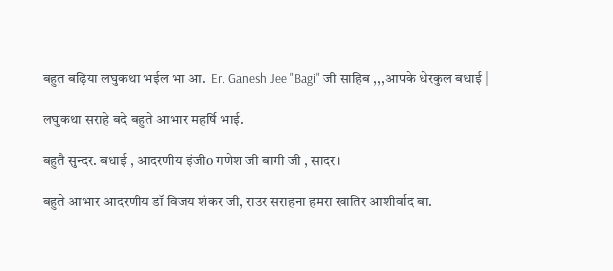बहुत बढ़िया लघुकथा भईल भा आ.  Er. Ganesh Jee "Bagi" जी साहिब ,,,आपके धेरकुल बधाई |

लघुकथा सराहे बदे बहुते आभार महर्षि भाई.

बहुतै सुन्दर. बधाई , आदरणीय इंजीo गणेश जी बागी जी , सादर।

बहुते आभार आदरणीय डॉ विजय शंकर जी, राउर सराहना हमरा खातिर आशीर्वाद बा.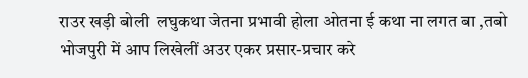राउर खड़ी बोली  लघुकथा जेतना प्रभावी होला ओतना ई कथा ना लगत बा ,तबो भोजपुरी में आप लिखेलीं अउर एकर प्रसार-प्रचार करे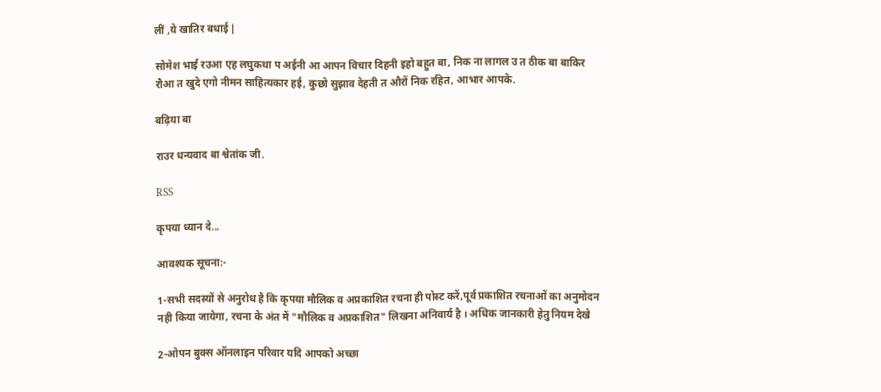लीं ,ये खातिर बधाई |

सोमेश भाई रउआ एह लघुकथा प अईनी आ आपन विचार दिहनी इहो बहुत बा, निक ना लागल उ त ठीक बा बाकिर रौआ त खुदे एगो नीमन साहित्यकार हई, कुछो सुझाव देहती त औरों निक रहित, आभार आपके.

बढ़िया बा

राउर धन्यवाद बा श्वेतांक जी.

RSS

कृपया ध्यान दे...

आवश्यक सूचना:-

1-सभी सदस्यों से अनुरोध है कि कृपया मौलिक व अप्रकाशित रचना ही पोस्ट करें,पूर्व प्रकाशित रचनाओं का अनुमोदन नही किया जायेगा, रचना के अंत में "मौलिक व अप्रकाशित" लिखना अनिवार्य है । अधिक जानकारी हेतु नियम देखे

2-ओपन बुक्स ऑनलाइन परिवार यदि आपको अच्छा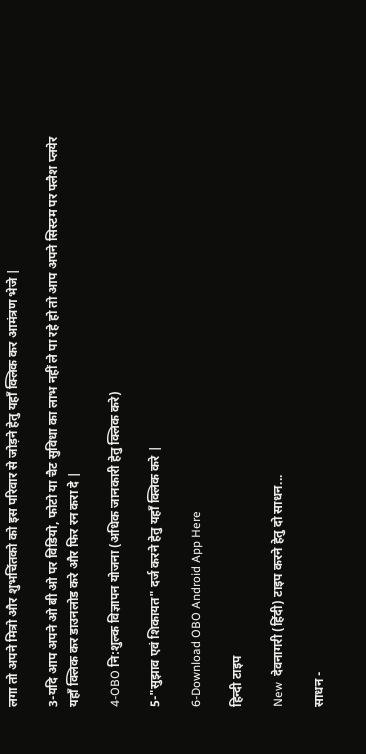लगा तो अपने मित्रो और शुभचिंतको को इस परिवार से जोड़ने हेतु यहाँ क्लिक कर आमंत्रण भेजे |

3-यदि आप अपने ओ बी ओ पर विडियो, फोटो या चैट सुविधा का लाभ नहीं ले पा रहे हो तो आप अपने सिस्टम पर फ्लैश प्लयेर यहाँ क्लिक कर डाउनलोड करे और फिर रन करा दे |

4-OBO नि:शुल्क विज्ञापन योजना (अधिक जानकारी हेतु क्लिक करे)

5-"सुझाव एवं शिकायत" दर्ज करने हेतु यहाँ क्लिक करे |

6-Download OBO Android App Here

हिन्दी टाइप

New  देवनागरी (हिंदी) टाइप करने हेतु दो साधन...

साधन -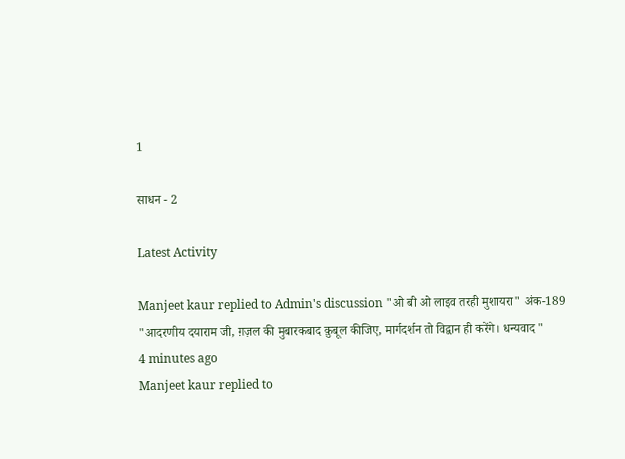1

साधन - 2

Latest Activity

Manjeet kaur replied to Admin's discussion "ओ बी ओ लाइव तरही मुशायरा" अंक-189
"आदरणीय दयाराम जी, ग़ज़ल की मुबारकबाद क़ुबूल कीजिए, मार्गदर्शन तो विद्वान ही करेंगे। धन्यवाद "
4 minutes ago
Manjeet kaur replied to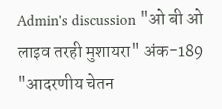Admin's discussion "ओ बी ओ लाइव तरही मुशायरा" अंक-189
"आदरणीय चेतन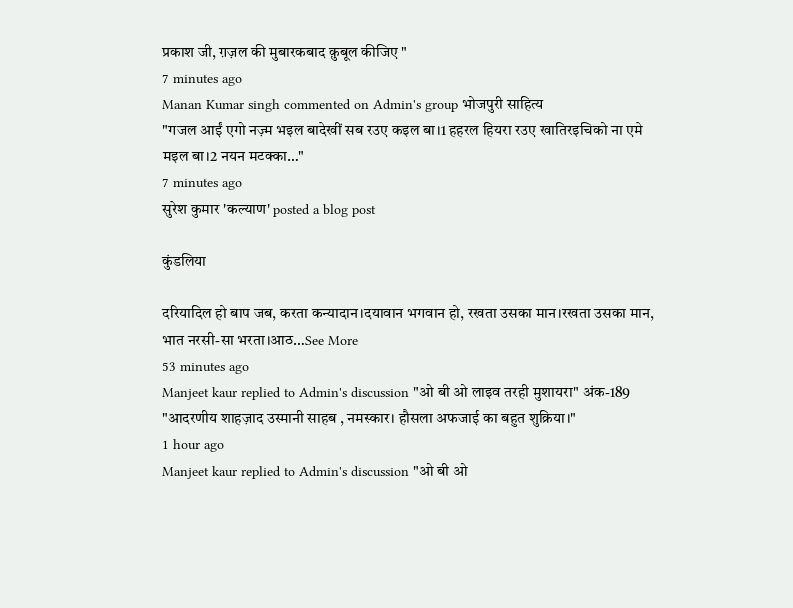प्रकाश जी, ग़ज़ल की मुबारकबाद क़ुबूल कीजिए "
7 minutes ago
Manan Kumar singh commented on Admin's group भोजपुरी साहित्य
"गजल आईं एगो नज़्म भइल बादेखीं सब रउए कइल बा।1 हहरल हियरा रउए खातिरइचिको ना एमे मइल बा।2 नयन मटक्का…"
7 minutes ago
सुरेश कुमार 'कल्याण' posted a blog post

कुंडलिया

दरियादिल हो बाप जब, करता कन्यादान।दयावान भगवान हो, रखता उसका मान।रखता उसका मान, भात नरसी-सा भरता।आठ…See More
53 minutes ago
Manjeet kaur replied to Admin's discussion "ओ बी ओ लाइव तरही मुशायरा" अंक-189
"आदरणीय शाहज़ाद उस्मानी साहब , नमस्कार। हौसला अफजाई का बहुत शुक्रिया।"
1 hour ago
Manjeet kaur replied to Admin's discussion "ओ बी ओ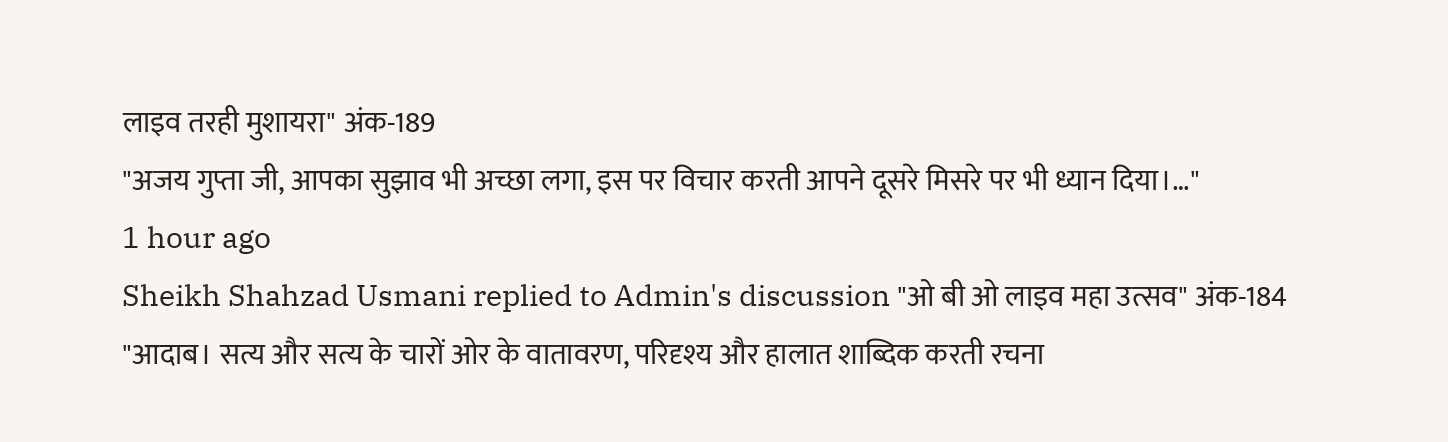लाइव तरही मुशायरा" अंक-189
"अजय गुप्ता जी, आपका सुझाव भी अच्छा लगा, इस पर विचार करती आपने दूसरे मिसरे पर भी ध्यान दिया।…"
1 hour ago
Sheikh Shahzad Usmani replied to Admin's discussion "ओ बी ओ लाइव महा उत्सव" अंक-184
"आदाब। सत्य और सत्य के चारों ओर के वातावरण, परिदृश्य और हालात शाब्दिक करती रचना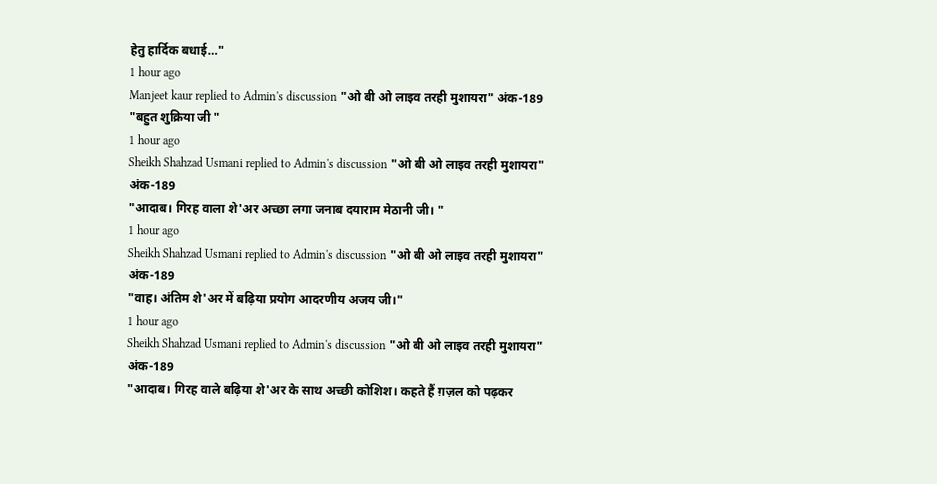हेतु हार्दिक बधाई…"
1 hour ago
Manjeet kaur replied to Admin's discussion "ओ बी ओ लाइव तरही मुशायरा" अंक-189
"बहुत शुक्रिया जी "
1 hour ago
Sheikh Shahzad Usmani replied to Admin's discussion "ओ बी ओ लाइव तरही मुशायरा" अंक-189
"आदाब। गिरह वाला शे'अर अच्छा लगा जनाब दयाराम मेठानी जी। "
1 hour ago
Sheikh Shahzad Usmani replied to Admin's discussion "ओ बी ओ लाइव तरही मुशायरा" अंक-189
"वाह। अंतिम शे'अर में बढ़िया प्रयोग आदरणीय अजय जी।"
1 hour ago
Sheikh Shahzad Usmani replied to Admin's discussion "ओ बी ओ लाइव तरही मुशायरा" अंक-189
"आदाब। गिरह वाले बढ़िया शे'अर के साथ अच्छी कोशिश। कहते हैं ग़ज़ल को पढ़कर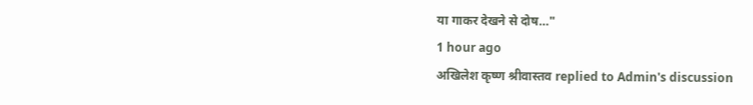या गाकर देखने से दोष…"
1 hour ago
अखिलेश कृष्ण श्रीवास्तव replied to Admin's discussion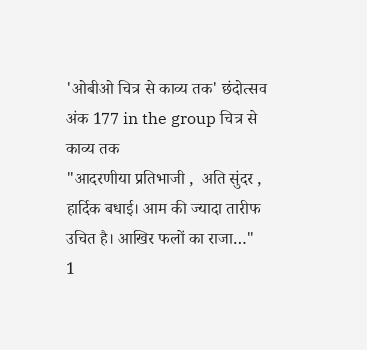'ओबीओ चित्र से काव्य तक' छंदोत्सव अंक 177 in the group चित्र से काव्य तक
"आदरणीया प्रतिभाजी ,  अति सुंदर , हार्दिक बधाई। आम की ज्यादा तारीफ उचित है। आखिर फलों का राजा…"
1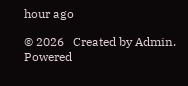hour ago

© 2026   Created by Admin.   Powered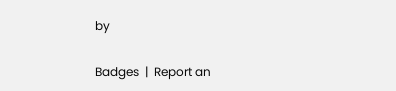by

Badges  |  Report an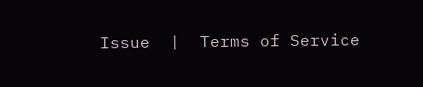Issue  |  Terms of Service